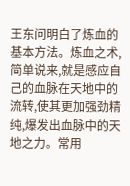王东问明白了炼血的基本方法。炼血之术,简单说来,就是感应自己的血脉在天地中的流转,使其更加强劲精纯,爆发出血脉中的天地之力。常用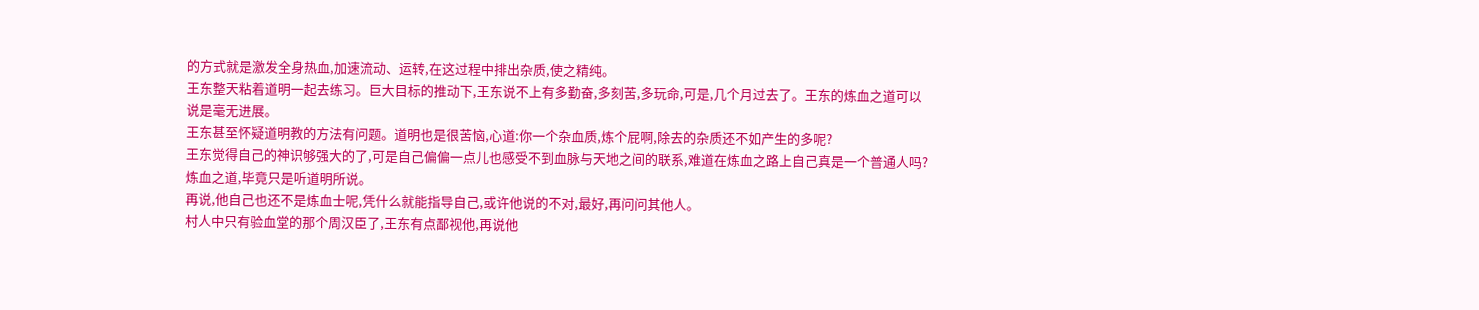的方式就是激发全身热血,加速流动、运转,在这过程中排出杂质,使之精纯。
王东整天粘着道明一起去练习。巨大目标的推动下,王东说不上有多勤奋,多刻苦,多玩命,可是,几个月过去了。王东的炼血之道可以说是毫无进展。
王东甚至怀疑道明教的方法有问题。道明也是很苦恼,心道:你一个杂血质,炼个屁啊,除去的杂质还不如产生的多呢?
王东觉得自己的神识够强大的了,可是自己偏偏一点儿也感受不到血脉与天地之间的联系,难道在炼血之路上自己真是一个普通人吗?
炼血之道,毕竟只是听道明所说。
再说,他自己也还不是炼血士呢,凭什么就能指导自己,或许他说的不对,最好,再问问其他人。
村人中只有验血堂的那个周汉臣了,王东有点鄙视他,再说他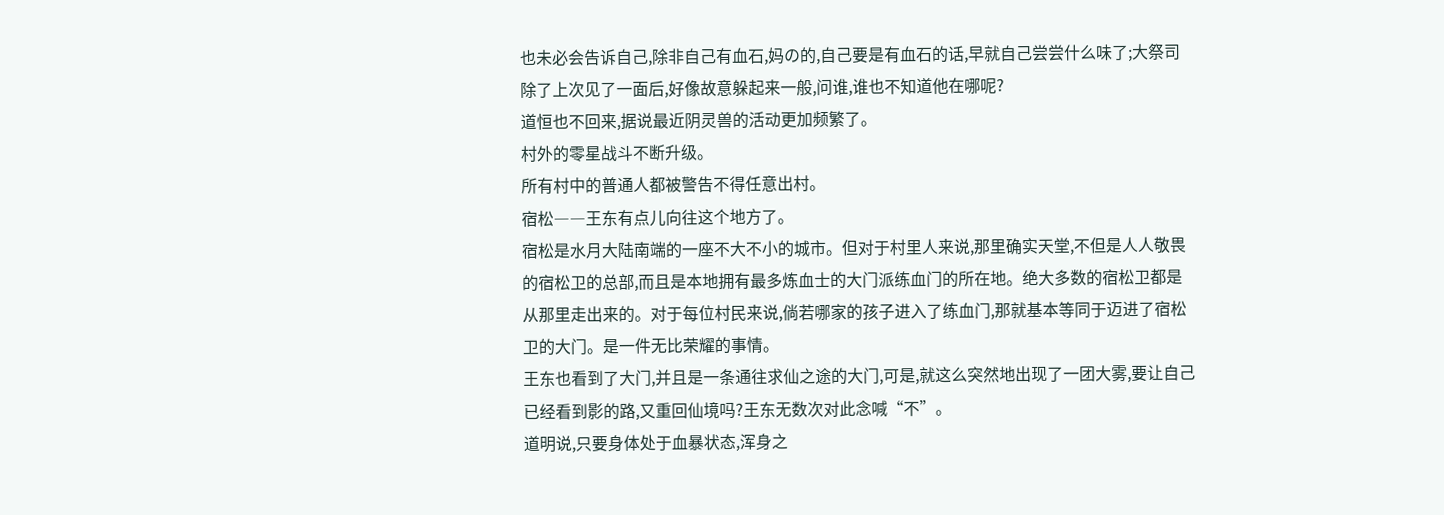也未必会告诉自己,除非自己有血石,妈の的,自己要是有血石的话,早就自己尝尝什么味了;大祭司除了上次见了一面后,好像故意躲起来一般,问谁,谁也不知道他在哪呢?
道恒也不回来,据说最近阴灵兽的活动更加频繁了。
村外的零星战斗不断升级。
所有村中的普通人都被警告不得任意出村。
宿松――王东有点儿向往这个地方了。
宿松是水月大陆南端的一座不大不小的城市。但对于村里人来说,那里确实天堂,不但是人人敬畏的宿松卫的总部,而且是本地拥有最多炼血士的大门派练血门的所在地。绝大多数的宿松卫都是从那里走出来的。对于每位村民来说,倘若哪家的孩子进入了练血门,那就基本等同于迈进了宿松卫的大门。是一件无比荣耀的事情。
王东也看到了大门,并且是一条通往求仙之途的大门,可是,就这么突然地出现了一团大雾,要让自己已经看到影的路,又重回仙境吗?王东无数次对此念喊“不”。
道明说,只要身体处于血暴状态,浑身之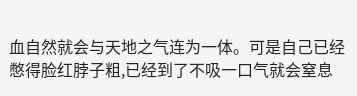血自然就会与天地之气连为一体。可是自己已经憋得脸红脖子粗,已经到了不吸一口气就会窒息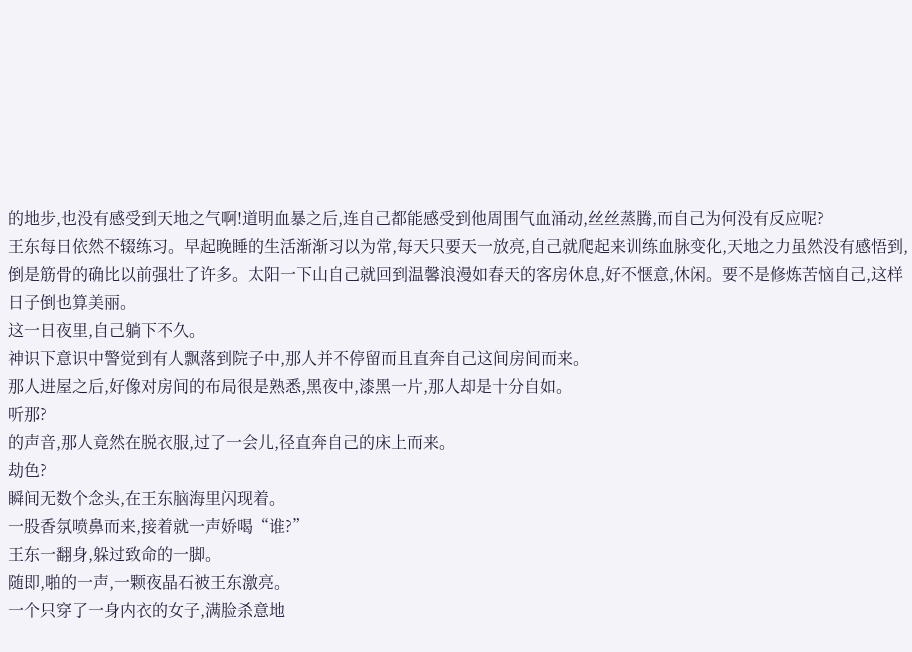的地步,也没有感受到天地之气啊!道明血暴之后,连自己都能感受到他周围气血涌动,丝丝蒸腾,而自己为何没有反应呢?
王东每日依然不辍练习。早起晚睡的生活渐渐习以为常,每天只要天一放亮,自己就爬起来训练血脉变化,天地之力虽然没有感悟到,倒是筋骨的确比以前强壮了许多。太阳一下山自己就回到温馨浪漫如春天的客房休息,好不惬意,休闲。要不是修炼苦恼自己,这样日子倒也算美丽。
这一日夜里,自己躺下不久。
神识下意识中警觉到有人飘落到院子中,那人并不停留而且直奔自己这间房间而来。
那人进屋之后,好像对房间的布局很是熟悉,黑夜中,漆黑一片,那人却是十分自如。
听那?
的声音,那人竟然在脱衣服,过了一会儿,径直奔自己的床上而来。
劫色?
瞬间无数个念头,在王东脑海里闪现着。
一股香氛喷鼻而来,接着就一声娇喝“谁?”
王东一翻身,躲过致命的一脚。
随即,啪的一声,一颗夜晶石被王东激亮。
一个只穿了一身内衣的女子,满脸杀意地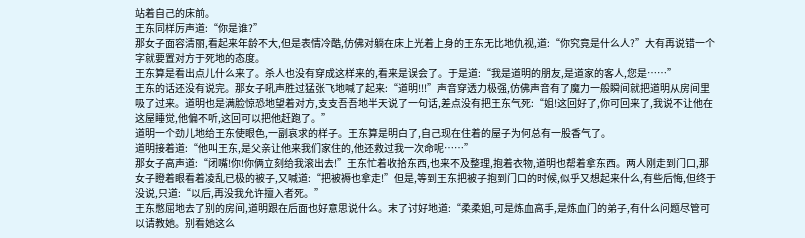站着自己的床前。
王东同样厉声道:“你是谁?”
那女子面容清丽,看起来年龄不大,但是表情冷酷,仿佛对躺在床上光着上身的王东无比地仇视,道:“你究竟是什么人?”大有再说错一个字就要置对方于死地的态度。
王东算是看出点儿什么来了。杀人也没有穿成这样来的,看来是误会了。于是道:“我是道明的朋友,是道家的客人,您是……”
王东的话还没有说完。那女子吼声胜过猛张飞地喊了起来:“道明!!!”声音穿透力极强,仿佛声音有了魔力一般瞬间就把道明从房间里吸了过来。道明也是满脸惊恐地望着对方,支支吾吾地半天说了一句话,差点没有把王东气死:“姐!这回好了,你可回来了,我说不让他在这屋睡觉,他偏不听,这回可以把他赶跑了。”
道明一个劲儿地给王东使眼色,一副哀求的样子。王东算是明白了,自己现在住着的屋子为何总有一股香气了。
道明接着道:“他叫王东,是父亲让他来我们家住的,他还救过我一次命呢……”
那女子高声道:“闭嘴!你!你俩立刻给我滚出去!”王东忙着收拾东西,也来不及整理,抱着衣物,道明也帮着拿东西。两人刚走到门口,那女子瞪着眼看着凌乱已极的被子,又喊道:“把被褥也拿走!”但是,等到王东把被子抱到门口的时候,似乎又想起来什么,有些后悔,但终于没说,只道:“以后,再没我允许擅入者死。”
王东憋屈地去了别的房间,道明跟在后面也好意思说什么。末了讨好地道:“柔柔姐,可是炼血高手,是炼血门的弟子,有什么问题尽管可以请教她。别看她这么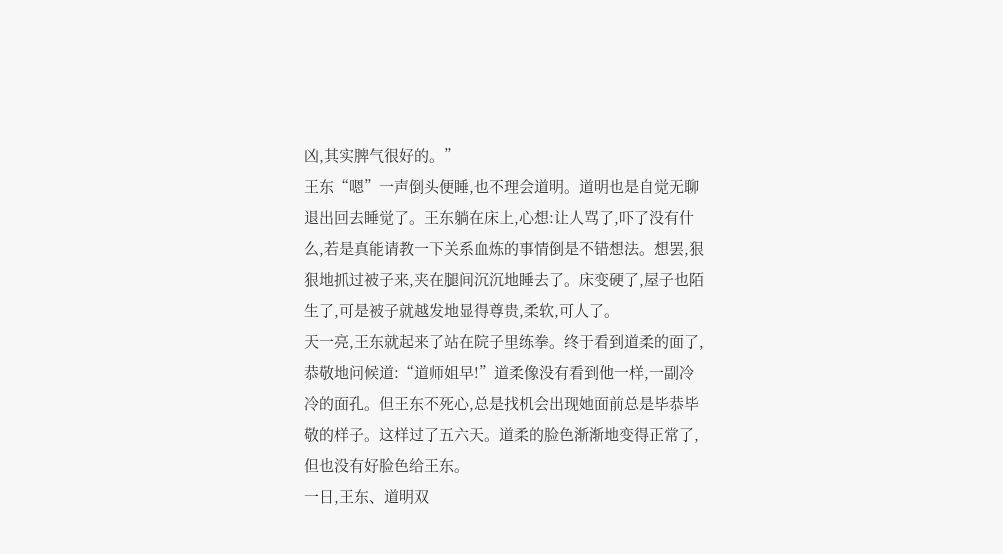凶,其实脾气很好的。”
王东“嗯”一声倒头便睡,也不理会道明。道明也是自觉无聊退出回去睡觉了。王东躺在床上,心想:让人骂了,吓了没有什么,若是真能请教一下关系血炼的事情倒是不错想法。想罢,狠狠地抓过被子来,夹在腿间沉沉地睡去了。床变硬了,屋子也陌生了,可是被子就越发地显得尊贵,柔软,可人了。
天一亮,王东就起来了站在院子里练拳。终于看到道柔的面了,恭敬地问候道:“道师姐早!”道柔像没有看到他一样,一副冷冷的面孔。但王东不死心,总是找机会出现她面前总是毕恭毕敬的样子。这样过了五六天。道柔的脸色渐渐地变得正常了,但也没有好脸色给王东。
一日,王东、道明双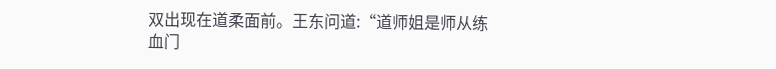双出现在道柔面前。王东问道:“道师姐是师从练血门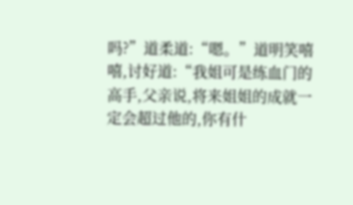吗?”道柔道:“嗯。”道明笑嘻嘻,讨好道:“我姐可是练血门的高手,父亲说,将来姐姐的成就一定会超过他的,你有什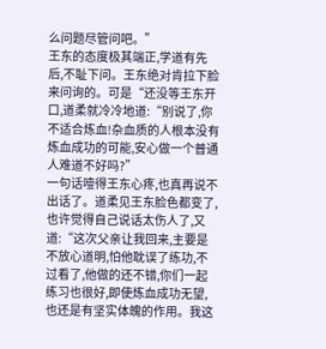么问题尽管问吧。”
王东的态度极其端正,学道有先后,不耻下问。王东绝对肯拉下脸来问询的。可是“还没等王东开口,道柔就冷冷地道:“别说了,你不适合炼血!杂血质的人根本没有炼血成功的可能,安心做一个普通人难道不好吗?”
一句话噎得王东心疼,也真再说不出话了。道柔见王东脸色都变了,也许觉得自己说话太伤人了,又道:“这次父亲让我回来,主要是不放心道明,怕他耽误了练功,不过看了,他做的还不错,你们一起练习也很好,即使炼血成功无望,也还是有坚实体魄的作用。我这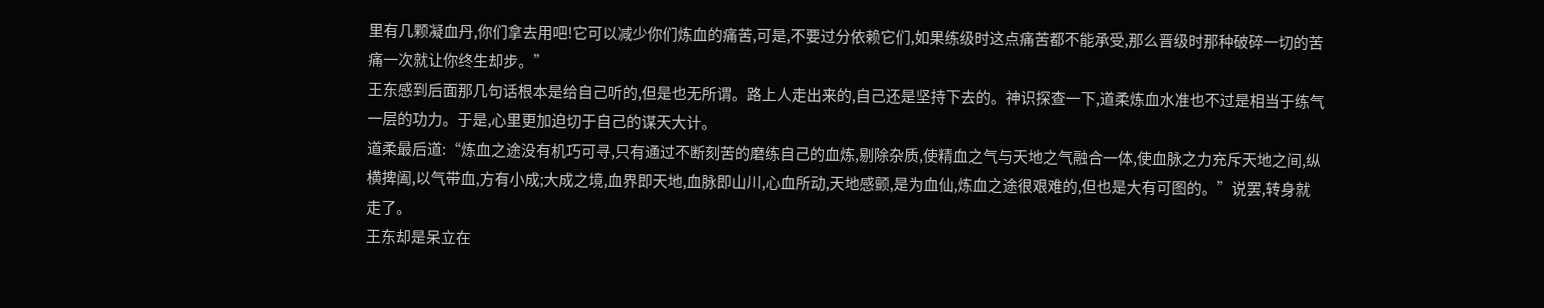里有几颗凝血丹,你们拿去用吧!它可以减少你们炼血的痛苦,可是,不要过分依赖它们,如果练级时这点痛苦都不能承受,那么晋级时那种破碎一切的苦痛一次就让你终生却步。”
王东感到后面那几句话根本是给自己听的,但是也无所谓。路上人走出来的,自己还是坚持下去的。神识探查一下,道柔炼血水准也不过是相当于练气一层的功力。于是,心里更加迫切于自己的谋天大计。
道柔最后道:“炼血之途没有机巧可寻,只有通过不断刻苦的磨练自己的血炼,剔除杂质,使精血之气与天地之气融合一体,使血脉之力充斥天地之间,纵横捭阖,以气带血,方有小成;大成之境,血界即天地,血脉即山川,心血所动,天地感颤,是为血仙,炼血之途很艰难的,但也是大有可图的。”说罢,转身就走了。
王东却是呆立在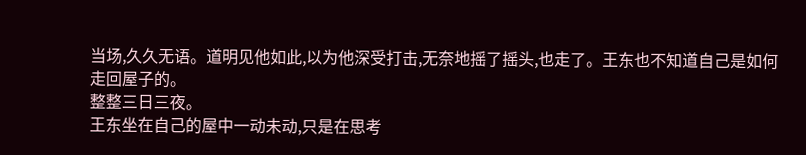当场,久久无语。道明见他如此,以为他深受打击,无奈地摇了摇头,也走了。王东也不知道自己是如何走回屋子的。
整整三日三夜。
王东坐在自己的屋中一动未动,只是在思考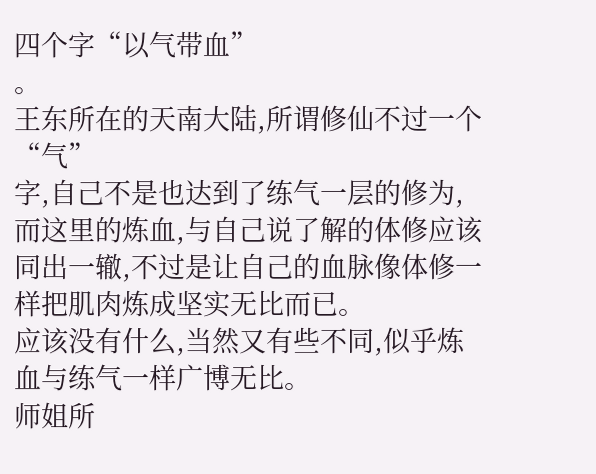四个字“以气带血”
。
王东所在的天南大陆,所谓修仙不过一个“气”
字,自己不是也达到了练气一层的修为,而这里的炼血,与自己说了解的体修应该同出一辙,不过是让自己的血脉像体修一样把肌肉炼成坚实无比而已。
应该没有什么,当然又有些不同,似乎炼血与练气一样广博无比。
师姐所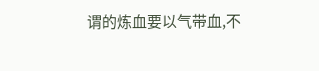谓的炼血要以气带血,不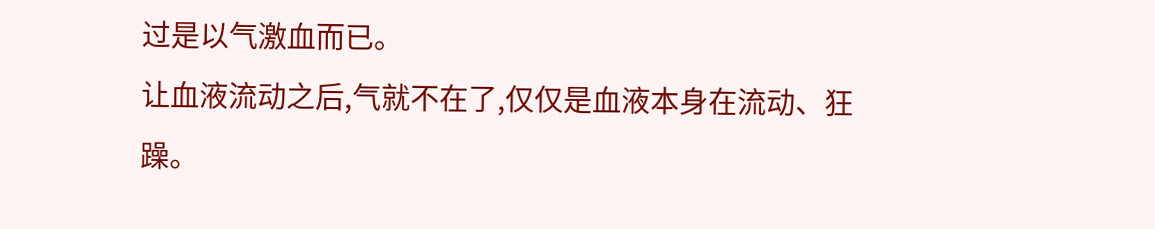过是以气激血而已。
让血液流动之后,气就不在了,仅仅是血液本身在流动、狂躁。